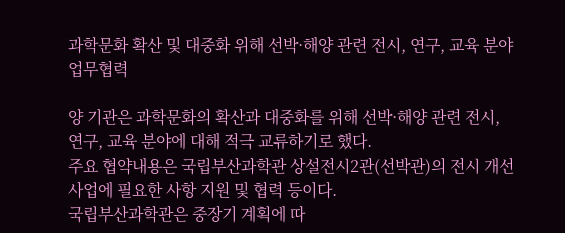과학문화 확산 및 대중화 위해 선박·해양 관련 전시, 연구, 교육 분야 업무협력

양 기관은 과학문화의 확산과 대중화를 위해 선박·해양 관련 전시, 연구, 교육 분야에 대해 적극 교류하기로 했다.
주요 협약내용은 국립부산과학관 상설전시2관(선박관)의 전시 개선 사업에 필요한 사항 지원 및 협력 등이다.
국립부산과학관은 중장기 계획에 따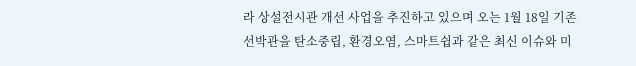라 상설전시관 개선 사업을 추진하고 있으며 오는 1월 18일 기존 선박관을 탄소중립, 환경오염, 스마트쉽과 같은 최신 이슈와 미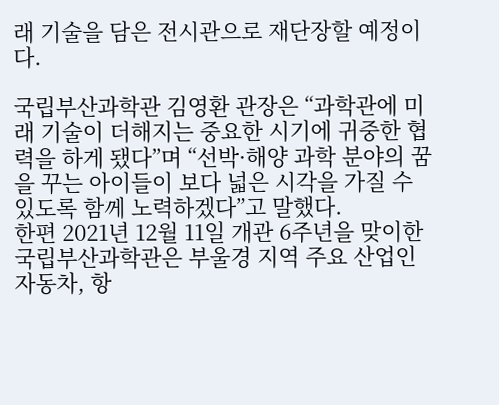래 기술을 담은 전시관으로 재단장할 예정이다.

국립부산과학관 김영환 관장은 “과학관에 미래 기술이 더해지는 중요한 시기에 귀중한 협력을 하게 됐다”며 “선박·해양 과학 분야의 꿈을 꾸는 아이들이 보다 넓은 시각을 가질 수 있도록 함께 노력하겠다”고 말했다.
한편 2021년 12월 11일 개관 6주년을 맞이한 국립부산과학관은 부울경 지역 주요 산업인 자동차, 항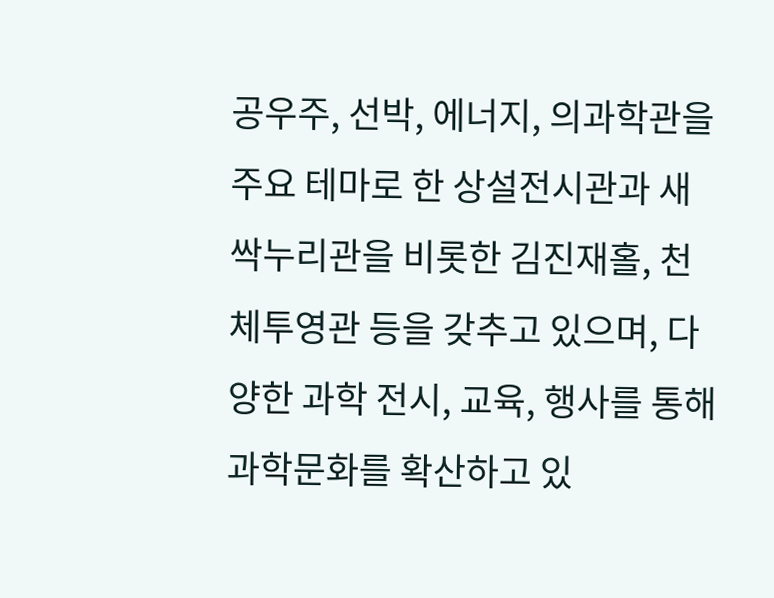공우주, 선박, 에너지, 의과학관을 주요 테마로 한 상설전시관과 새싹누리관을 비롯한 김진재홀, 천체투영관 등을 갖추고 있으며, 다양한 과학 전시, 교육, 행사를 통해 과학문화를 확산하고 있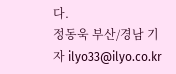다.
정동욱 부산/경남 기자 ilyo33@ilyo.co.kr